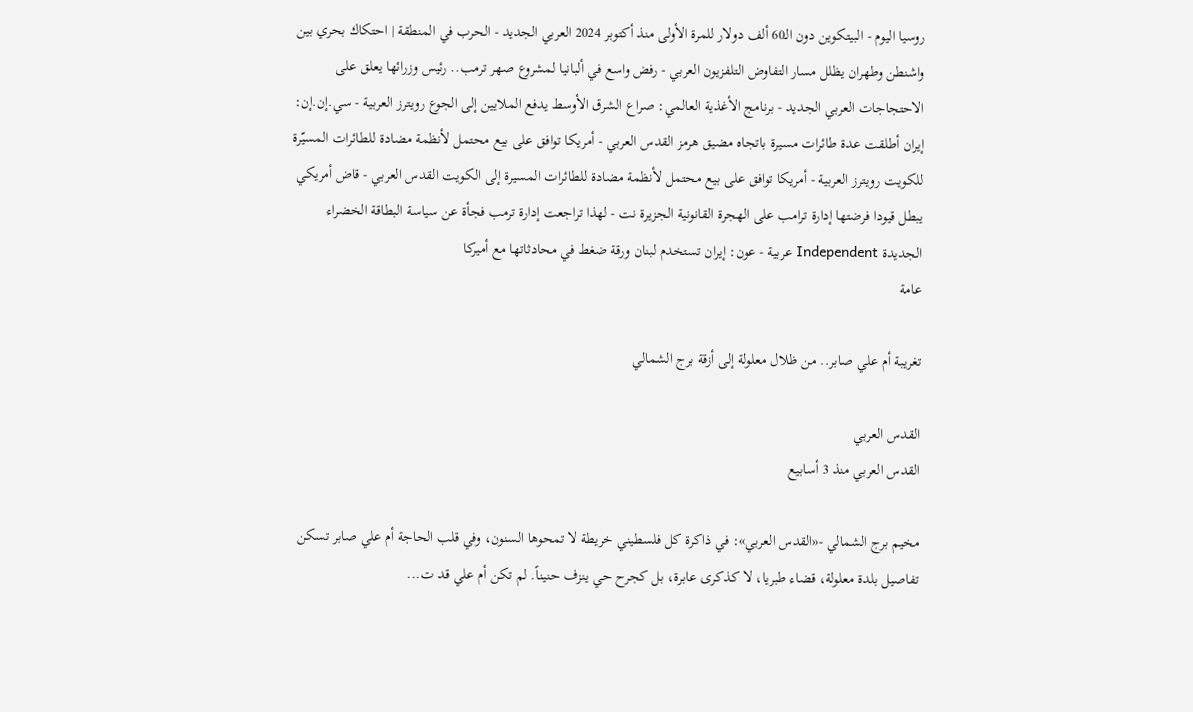روسيا اليوم - البيتكوين دون الـ60 ألف دولار للمرة الأولى منذ أكتوبر 2024 العربي الجديد - الحرب في المنطقة | احتكاك بحري بين واشنطن وطهران يظلل مسار التفاوض التلفزيون العربي - رفض واسع في ألبانيا لمشروع صهر ترمب.. رئيس وزرائها يعلق على الاحتجاجات العربي الجديد - برنامج الأغذية العالمي: صراع الشرق الأوسط يدفع الملايين إلى الجوع رويترز العربية - سي.إن.إن: إيران أطلقت عدة طائرات مسيرة باتجاه مضيق هرمز القدس العربي - أمريكا توافق على بيع محتمل لأنظمة مضادة للطائرات المسيّرة للكويت رويترز العربية - أمريكا توافق على بيع محتمل لأنظمة مضادة للطائرات المسيرة إلى الكويت القدس العربي - قاض أمريكي يبطل قيودا فرضتها إدارة ترامب على الهجرة القانونية الجزيرة نت - لهذا تراجعت إدارة ترمب فجأة عن سياسة البطاقة الخضراء الجديدة Independent عربية - عون: إيران تستخدم لبنان ورقة ضغط في محادثاتها مع أميركا
عامة

تغريبة أم علي صابر.. من ظلال معلولة إلى أزقة برج الشمالي

القدس العربي
القدس العربي منذ 3 أسابيع

مخيم برج الشمالي -«القدس العربي»: في ذاكرة كل فلسطيني خريطة لا تمحوها السنون، وفي قلب الحاجة أم علي صابر تسكن تفاصيل بلدة معلولة، قضاء طبريا، لا كذكرى عابرة، بل كجرح حي ينزف حنيناً. لم تكن أم علي قد ت...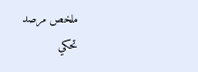ملخص مرصد
تحكي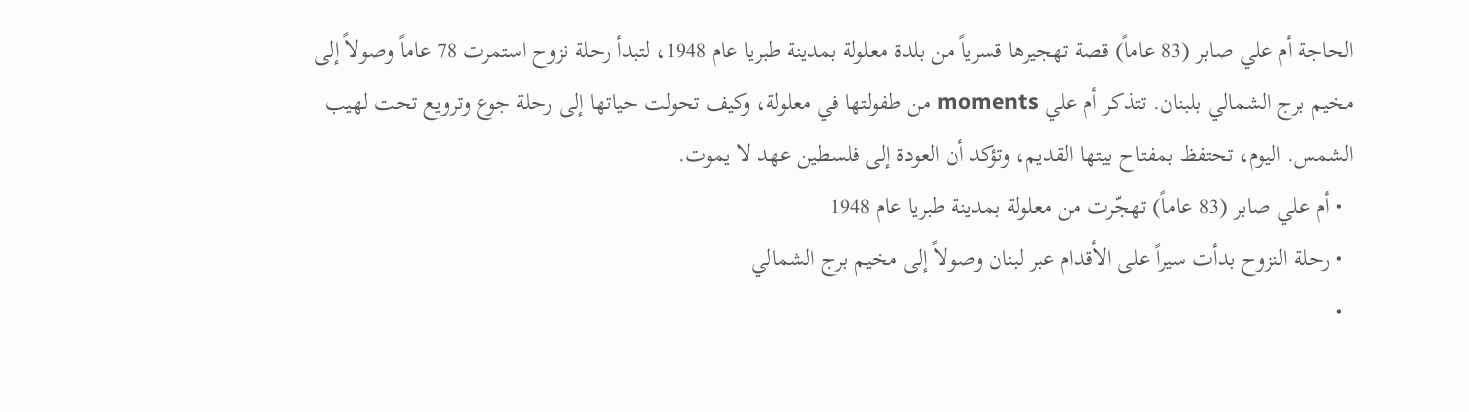الحاجة أم علي صابر (83 عاماً) قصة تهجيرها قسرياً من بلدة معلولة بمدينة طبريا عام 1948، لتبدأ رحلة نزوح استمرت 78 عاماً وصولاً إلى مخيم برج الشمالي بلبنان. تتذكر أم علي moments من طفولتها في معلولة، وكيف تحولت حياتها إلى رحلة جوع وترويع تحت لهيب الشمس. اليوم، تحتفظ بمفتاح بيتها القديم، وتؤكد أن العودة إلى فلسطين عهد لا يموت.
  • أم علي صابر (83 عاماً) تهجّرت من معلولة بمدينة طبريا عام 1948
  • رحلة النزوح بدأت سيراً على الأقدام عبر لبنان وصولاً إلى مخيم برج الشمالي
  •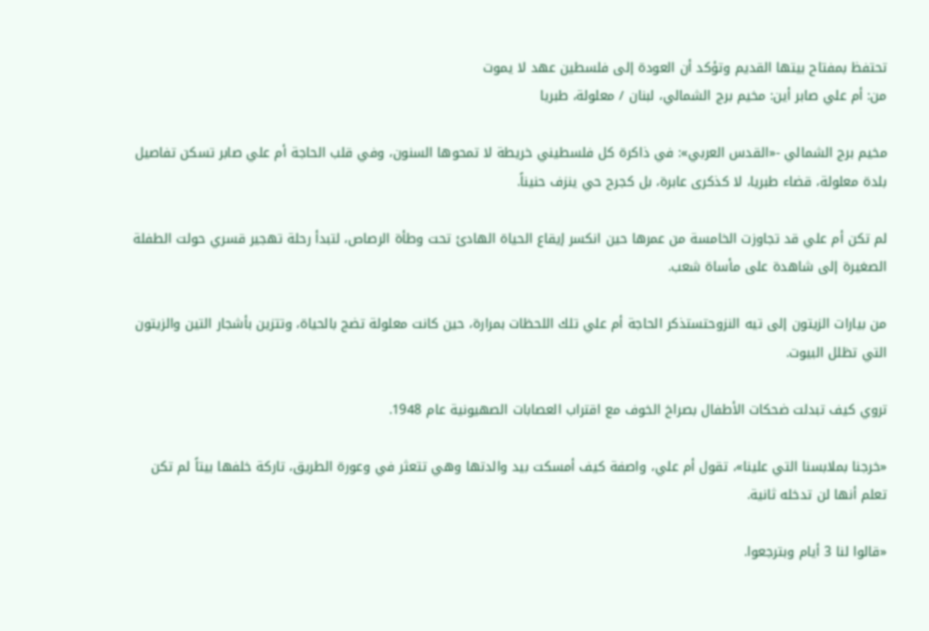تحتفظ بمفتاح بيتها القديم وتؤكد أن العودة إلى فلسطين عهد لا يموت
من: أم علي صابر أين: مخيم برج الشمالي، لبنان / معلولة، طبريا

مخيم برج الشمالي -«القدس العربي»: في ذاكرة كل فلسطيني خريطة لا تمحوها السنون، وفي قلب الحاجة أم علي صابر تسكن تفاصيل بلدة معلولة، قضاء طبريا، لا كذكرى عابرة، بل كجرح حي ينزف حنيناً.

لم تكن أم علي قد تجاوزت الخامسة من عمرها حين انكسر إيقاع الحياة الهادئ تحت وطأة الرصاص، لتبدأ رحلة تهجير قسري حولت الطفلة الصغيرة إلى شاهدة على مأساة شعب.

من بيارات الزيتون إلى تيه النزوحتستذكر الحاجة أم علي تلك اللحظات بمرارة، حين كانت معلولة تضج بالحياة، وتتزين بأشجار التين والزيتون التي تظلل البيوت.

تروي كيف تبدلت ضحكات الأطفال بصراخ الخوف مع اقتراب العصابات الصهيونية عام 1948.

«خرجنا بملابسنا التي علينا»، تقول أم علي، واصفة كيف أمسكت بيد والدتها وهي تتعثر في وعورة الطريق، تاركة خلفها بيتاً لم تكن تعلم أنها لن تدخله ثانية.

«قالوا لنا 3 أيام وبترجعوا.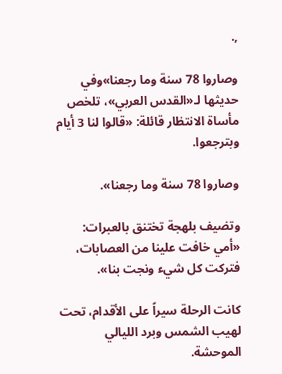,.

وصاروا 78 سنة وما رجعنا»وفي حديثها لـ«القدس العربي»، تلخص مأساة الانتظار قائلة: «قالوا لنا 3 أيام وبترجعوا.

وصاروا 78 سنة وما رجعنا».

وتضيف بلهجة تختنق بالعبرات: «أمي خافت علينا من العصابات، فتركت كل شيء ونجت بنا».

كانت الرحلة سيراً على الأقدام، تحت لهيب الشمس وبرد الليالي الموحشة.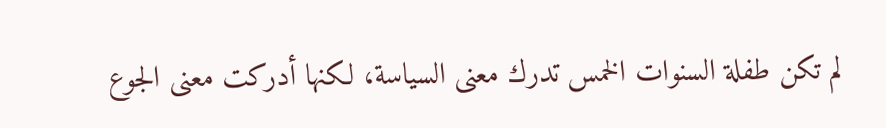لم تكن طفلة السنوات الخمس تدرك معنى السياسة، لكنها أدركت معنى الجوع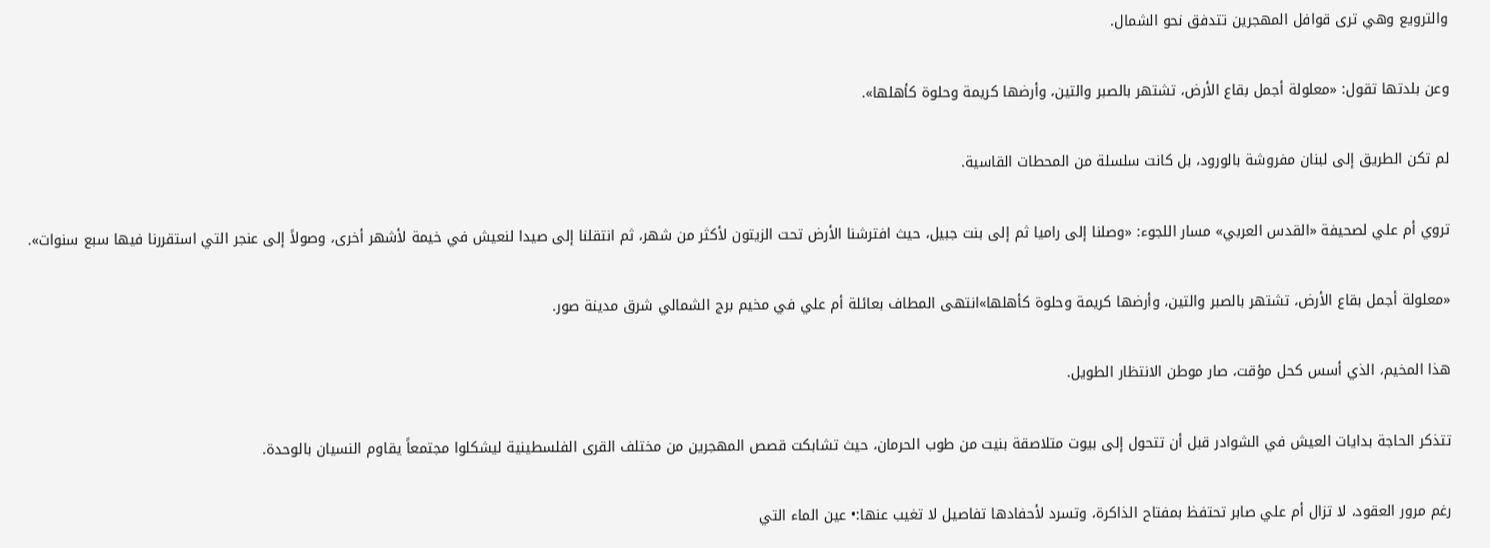والترويع وهي ترى قوافل المهجرين تتدفق نحو الشمال.

وعن بلدتها تقول: «معلولة أجمل بقاع الأرض، تشتهر بالصبر والتين، وأرضها كريمة وحلوة كأهلها».

لم تكن الطريق إلى لبنان مفروشة بالورود، بل كانت سلسلة من المحطات القاسية.

تروي أم علي لصحيفة «القدس العربي» مسار اللجوء: «وصلنا إلى راميا ثم إلى بنت جبيل، حيث افترشنا الأرض تحت الزيتون لأكثر من شهر، ثم انتقلنا إلى صيدا لنعيش في خيمة لأشهر أخرى، وصولاً إلى عنجر التي استقررنا فيها سبع سنوات».

«معلولة أجمل بقاع الأرض، تشتهر بالصبر والتين، وأرضها كريمة وحلوة كأهلها»انتهى المطاف بعائلة أم علي في مخيم برج الشمالي شرق مدينة صور.

هذا المخيم، الذي أسس كحل مؤقت، صار موطن الانتظار الطويل.

تتذكر الحاجة بدايات العيش في الشوادر قبل أن تتحول إلى بيوت متلاصقة بنيت من طوب الحرمان، حيث تشابكت قصص المهجرين من مختلف القرى الفلسطينية ليشكلوا مجتمعاً يقاوم النسيان بالوحدة.

رغم مرور العقود، لا تزال أم علي صابر تحتفظ بمفتاح الذاكرة، وتسرد لأحفادها تفاصيل لا تغيب عنها:• عين الماء التي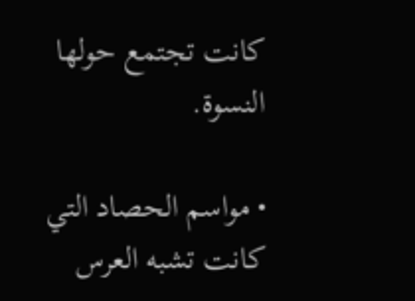كانت تجتمع حولها النسوة.

• مواسم الحصاد التي كانت تشبه العرس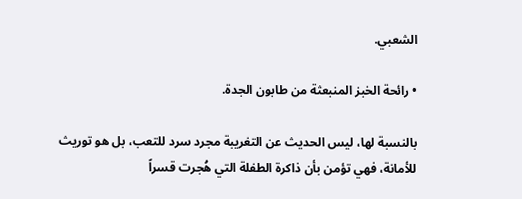الشعبي.

• رائحة الخبز المنبعثة من طابون الجدة.

بالنسبة لها، ليس الحديث عن التغريبة مجرد سرد للتعب، بل هو توريث للأمانة، فهي تؤمن بأن ذاكرة الطفلة التي هُجرت قسراً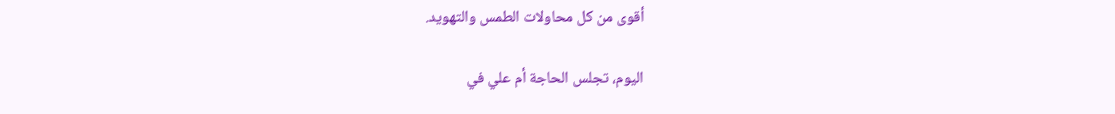أقوى من كل محاولات الطمس والتهويد.

اليوم، تجلس الحاجة أم علي في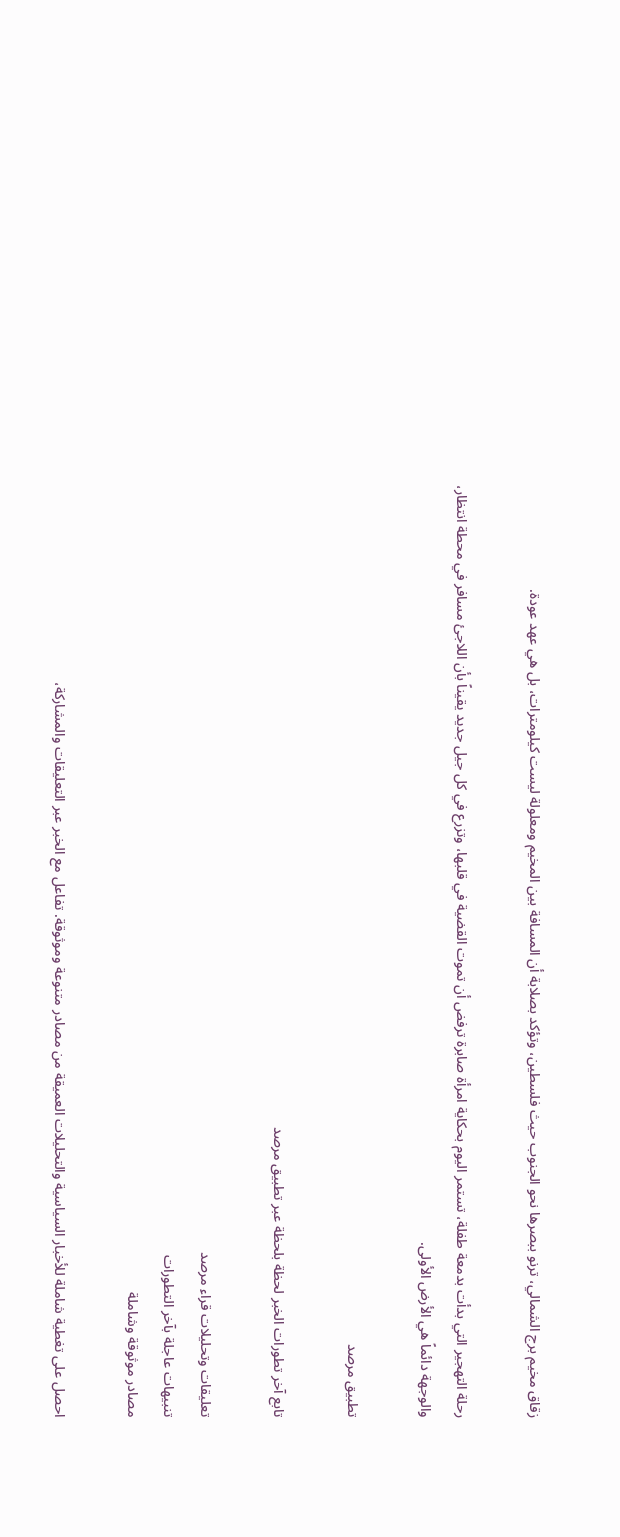زقاق مخيم برج الشمالي، ترنو ببصرها نحو الجنوب حيث فلسطين، وتؤكد بصلابة أن المسافة بين المخيم ومعلولة ليست كيلومترات، بل هي عهد عودة.

رحلة التهجير التي بدأت بدمعة طفلة، تستمر اليوم بحكاية امرأة صابرة ترفض أن تموت القضية في قلبها، وتزرع في كل جيل جديد يقيناً بأن اللاجئ مسافر في محطة انتظار، والوجهة دائماً هي الأرض الأولى.

تطبيق مرصد

تابع آخر تطورات الخبر لحظة بلحظة عبر تطبيق مرصد

تعليقات وتحليلات قراء مرصد
تنبيهات عاجلة بآخر التطورات
مصادر موثوقة وشاملة

احصل على تغطية شاملة للأخبار السياسية والتحليلات العميقة من مصادر متنوعة وموثوقة. تفاعل مع الخبر عبر التعليقات والمشاركة،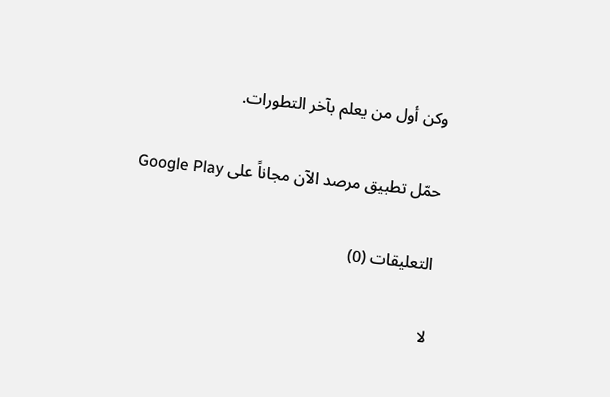وكن أول من يعلم بآخر التطورات.

حمّل تطبيق مرصد الآن مجاناً على Google Play

التعليقات (0)

لا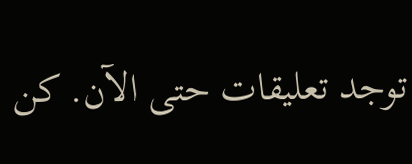توجد تعليقات حتى الآن. كن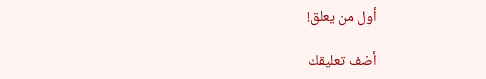أول من يعلق!

أضف تعليقك